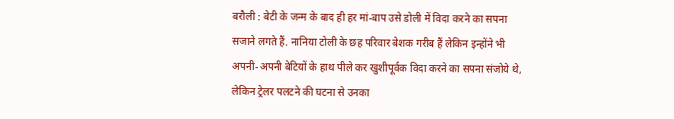बरौली : बेटी के जन्म के बाद ही हर मां-बाप उसे डोली में विदा करने का सपना सजाने लगते हैं. नानिया टोली के छह परिवार बेशक गरीब हैं लेकिन इन्होंने भी अपनी-अपनी बेटियों के हाथ पीले कर खुशीपूर्वक विदा करने का सपना संजोये थे, लेकिन ट्रेलर पलटने की घटना से उनका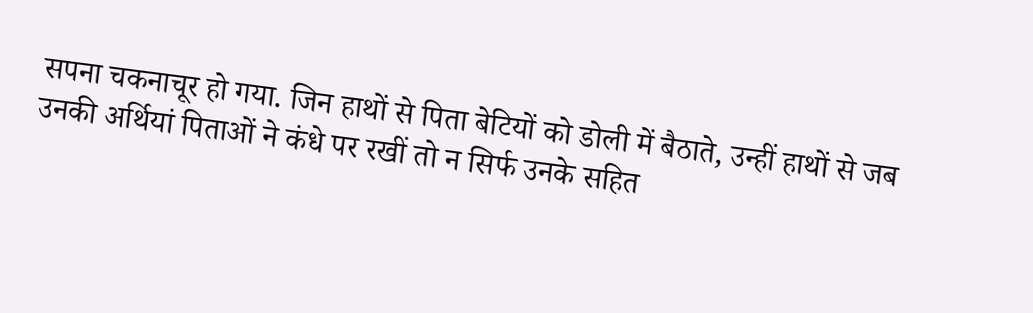सपना चकनाचूर हो गया. जिन हाथों से पिता बेटियों को डोली में बैठाते, उन्हीं हाथों से जब उनकी अर्थियां पिताओं ने कंधे पर रखीं तो न सिर्फ उनके सहित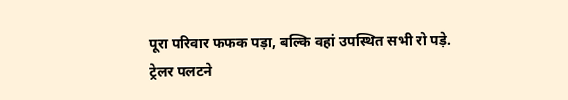पूरा परिवार फफक पड़ा, बल्कि वहां उपस्थित सभी रो पड़े.
ट्रेलर पलटने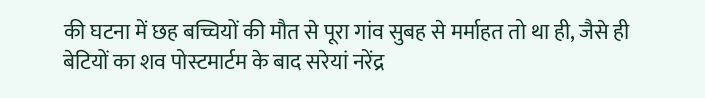की घटना में छह बच्चियों की मौत से पूरा गांव सुबह से मर्माहत तो था ही, जैसे ही बेटियों का शव पोस्टमार्टम के बाद सरेयां नरेंद्र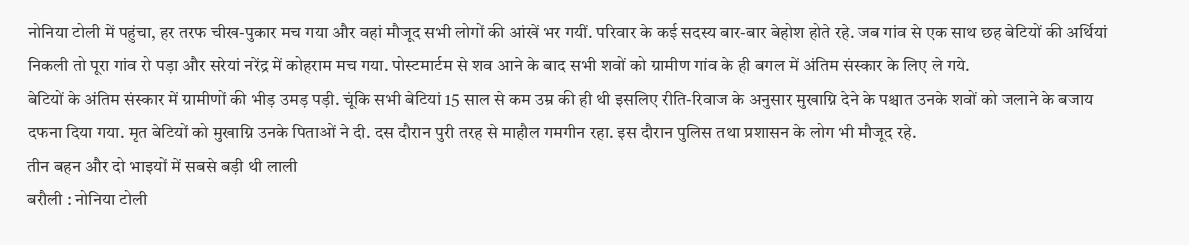नोनिया टोली में पहुंचा, हर तरफ चीख-पुकार मच गया और वहां मौजूद सभी लोगों की आंखें भर गयीं. परिवार के कई सदस्य बार-बार बेहोश होते रहे. जब गांव से एक साथ छह बेटियों की अर्थियां निकली तो पूरा गांव रो पड़ा और सरेयां नरेंद्र में कोहराम मच गया. पोस्टमार्टम से शव आने के बाद सभी शवों को ग्रामीण गांव के ही बगल में अंतिम संस्कार के लिए ले गये.
बेटियों के अंतिम संस्कार में ग्रामीणों की भीड़ उमड़ पड़ी. चूंकि सभी बेटियां 15 साल से कम उम्र की ही थी इसलिए रीति-रिवाज के अनुसार मुखाग्नि देने के पश्चात उनके शवों को जलाने के बजाय दफना दिया गया. मृत बेटियों को मुखाग्नि उनके पिताओं ने दी. दस दौरान पुरी तरह से माहौल गमगीन रहा. इस दौरान पुलिस तथा प्रशासन के लोग भी मौजूद रहे.
तीन बहन और दो भाइयों में सबसे बड़ी थी लाली
बरौली : नोनिया टोली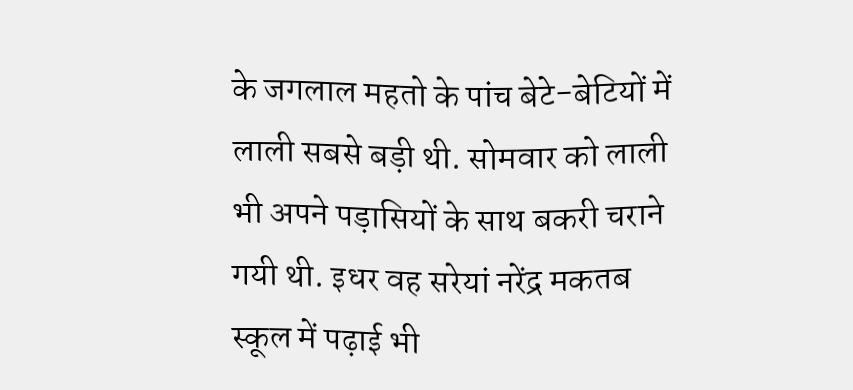के जगलाल महतो के पांच बेटे-बेटियों में लाली सबसे बड़ी थी. सोमवार को लाली भी अपने पड़ासियों के साथ बकरी चराने गयी थी. इधर वह सरेयां नरेंद्र मकतब स्कूल में पढ़ाई भी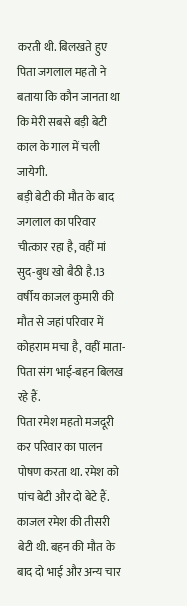करती थी. बिलखते हुए पिता जगलाल महतो ने बताया कि कौन जानता था कि मेरी सबसे बड़ी बेटी काल के गाल में चली जायेगी.
बड़ी बेटी की मौत के बाद जगलाल का परिवार चीत्कार रहा है, वहीं मां सुद-बुध खो बैठी है.13 वर्षीय काजल कुमारी की मौत से जहां परिवार में कोहराम मचा है, वहीं माता-पिता संग भाई-बहन बिलख रहे हैं.
पिता रमेश महतो मजदूरी कर परिवार का पालन पोषण करता था. रमेश को पांच बेटी और दो बेटे हैं. काजल रमेश की तीसरी बेटी थी. बहन की मौत के बाद दो भाई और अन्य चार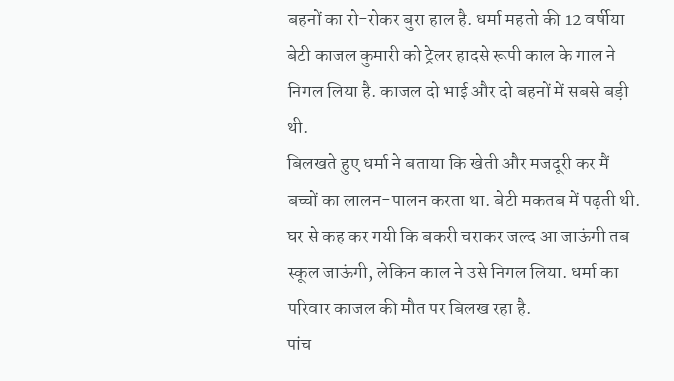बहनों का रो-रोकर बुरा हाल है. धर्मा महतो की 12 वर्षीया बेटी काजल कुमारी को ट्रेलर हादसे रूपी काल के गाल ने निगल लिया है. काजल दो भाई और दो बहनों में सबसे बड़ी थी.
बिलखते हुए धर्मा ने बताया कि खेती और मजदूरी कर मैं बच्चों का लालन-पालन करता था. बेटी मकतब में पढ़ती थी. घर से कह कर गयी कि बकरी चराकर जल्द आ जाऊंगी तब स्कूल जाऊंगी, लेकिन काल ने उसे निगल लिया. धर्मा का परिवार काजल की मौत पर बिलख रहा है.
पांच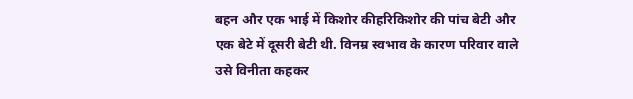बहन और एक भाई में किशोर कीहरिकिशोर की पांच बेटी और एक बेटे में दूसरी बेटी थी. विनम्र स्वभाव के कारण परिवार वाले उसे विनीता कहकर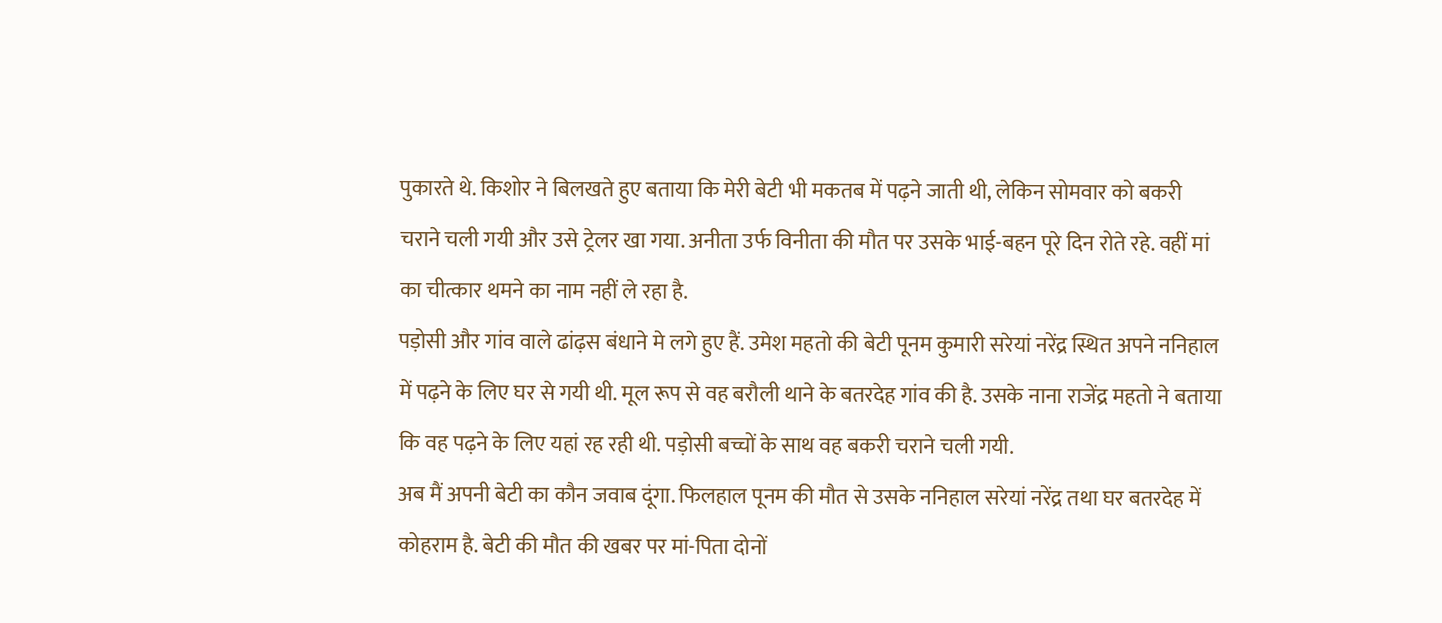पुकारते थे. किशोर ने बिलखते हुए बताया कि मेरी बेटी भी मकतब में पढ़ने जाती थी, लेकिन सोमवार को बकरी चराने चली गयी और उसे ट्रेलर खा गया. अनीता उर्फ विनीता की मौत पर उसके भाई-बहन पूरे दिन रोते रहे. वहीं मां का चीत्कार थमने का नाम नहीं ले रहा है.
पड़ोसी और गांव वाले ढांढ़स बंधाने मे लगे हुए हैं. उमेश महतो की बेटी पूनम कुमारी सरेयां नरेंद्र स्थित अपने ननिहाल में पढ़ने के लिए घर से गयी थी. मूल रूप से वह बरौली थाने के बतरदेह गांव की है. उसके नाना राजेंद्र महतो ने बताया कि वह पढ़ने के लिए यहां रह रही थी. पड़ोसी बच्चों के साथ वह बकरी चराने चली गयी.
अब मैं अपनी बेटी का कौन जवाब दूंगा. फिलहाल पूनम की मौत से उसके ननिहाल सरेयां नरेंद्र तथा घर बतरदेह में कोहराम है. बेटी की मौत की खबर पर मां-पिता दोनों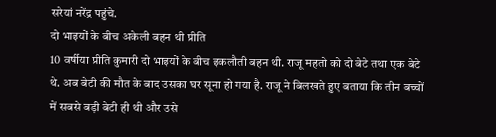सरेयां नरेंद्र पहुंचे.
दो भाइयों के बीच अकेली बहन थी प्रीति
10 वर्षीया प्रीति कुमारी दो भाइयों के बीच इकलौती बहन थी. राजू महतो को दो बेटे तथा एक बेटे थे. अब बेटी की मौत के बाद उसका घर सूना हो गया है. राजू ने बिलखते हुए बताया कि तीन बच्चों में सबसे बड़ी बेटी ही थी और उसे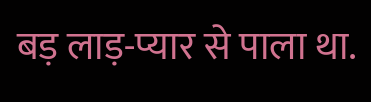बड़ लाड़-प्यार से पाला था.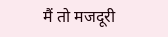मैं तो मजदूरी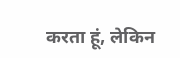करता हूं, लेकिन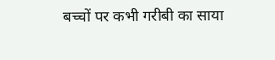बच्चों पर कभी गरीबी का साया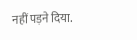नहीं पड़ने दिया.